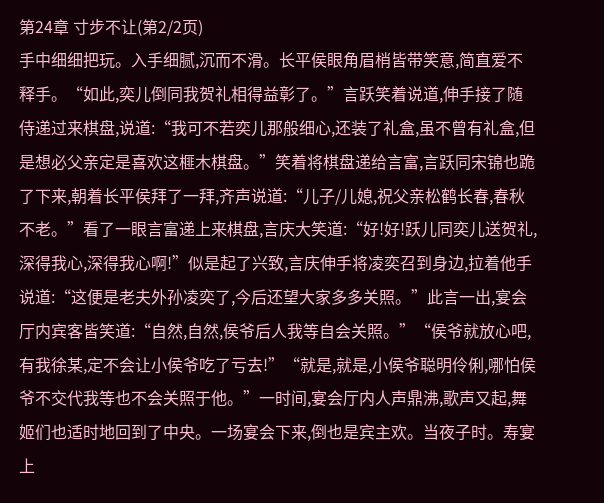第24章 寸步不让(第2/2页)
手中细细把玩。入手细腻,沉而不滑。长平侯眼角眉梢皆带笑意,简直爱不释手。“如此,奕儿倒同我贺礼相得益彰了。”言跃笑着说道,伸手接了随侍递过来棋盘,说道:“我可不若奕儿那般细心,还装了礼盒,虽不曾有礼盒,但是想必父亲定是喜欢这榧木棋盘。”笑着将棋盘递给言富,言跃同宋锦也跪了下来,朝着长平侯拜了一拜,齐声说道:“儿子/儿媳,祝父亲松鹤长春,春秋不老。”看了一眼言富递上来棋盘,言庆大笑道:“好!好!跃儿同奕儿送贺礼,深得我心,深得我心啊!”似是起了兴致,言庆伸手将凌奕召到身边,拉着他手说道:“这便是老夫外孙凌奕了,今后还望大家多多关照。”此言一出,宴会厅内宾客皆笑道:“自然,自然,侯爷后人我等自会关照。”“侯爷就放心吧,有我徐某,定不会让小侯爷吃了亏去!”“就是,就是,小侯爷聪明伶俐,哪怕侯爷不交代我等也不会关照于他。”一时间,宴会厅内人声鼎沸,歌声又起,舞姬们也适时地回到了中央。一场宴会下来,倒也是宾主欢。当夜子时。寿宴上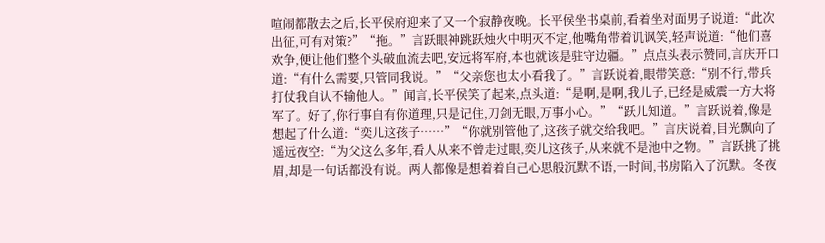喧闹都散去之后,长平侯府迎来了又一个寂静夜晚。长平侯坐书桌前,看着坐对面男子说道:“此次出征,可有对策?”“拖。”言跃眼神跳跃烛火中明灭不定,他嘴角带着讥讽笑,轻声说道:“他们喜欢争,便让他们整个头破血流去吧,安远将军府,本也就该是驻守边疆。”点点头表示赞同,言庆开口道:“有什么需要,只管同我说。”“父亲您也太小看我了。”言跃说着,眼带笑意:“别不行,带兵打仗我自认不输他人。”闻言,长平侯笑了起来,点头道:“是啊,是啊,我儿子,已经是威震一方大将军了。好了,你行事自有你道理,只是记住,刀剑无眼,万事小心。”“跃儿知道。”言跃说着,像是想起了什么道:“奕儿这孩子……”“你就别管他了,这孩子就交给我吧。”言庆说着,目光飘向了遥远夜空:“为父这么多年,看人从来不曾走过眼,奕儿这孩子,从来就不是池中之物。”言跃挑了挑眉,却是一句话都没有说。两人都像是想着着自己心思般沉默不语,一时间,书房陷入了沉默。冬夜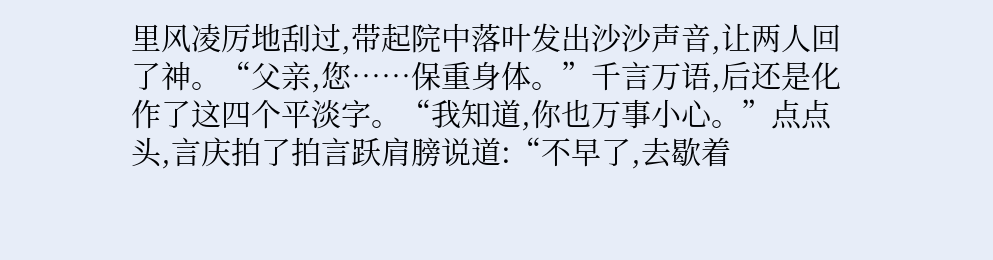里风凌厉地刮过,带起院中落叶发出沙沙声音,让两人回了神。“父亲,您……保重身体。”千言万语,后还是化作了这四个平淡字。“我知道,你也万事小心。”点点头,言庆拍了拍言跃肩膀说道:“不早了,去歇着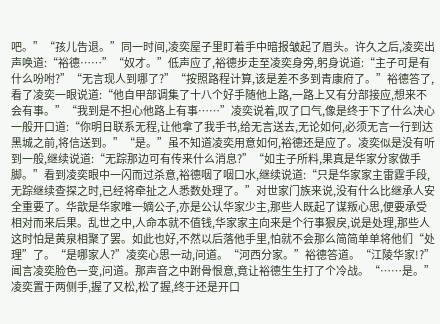吧。”“孩儿告退。”同一时间,凌奕屋子里盯着手中暗报皱起了眉头。许久之后,凌奕出声唤道:“裕德……”“奴才。”低声应了,裕德步走至凌奕身旁,躬身说道:“主子可是有什么吩咐?”“无言现人到哪了?”“按照路程计算,该是差不多到青康府了。”裕德答了,看了凌奕一眼说道:“他自甲部调集了十八个好手随他上路,一路上又有分部接应,想来不会有事。”“我到是不担心他路上有事……”凌奕说着,叹了口气,像是终于下了什么决心一般开口道:“你明日联系无程,让他拿了我手书,给无言送去,无论如何,必须无言一行到达黑城之前,将信送到。”“是。”虽不知道凌奕用意如何,裕德还是应了。凌奕似是没有听到一般,继续说道:“无踪那边可有传来什么消息?”“如主子所料,果真是华家分家做手脚。”看到凌奕眼中一闪而过杀意,裕德咽了咽口水,继续说道:“只是华家家主雷霆手段,无踪继续查探之时,已经将牵扯之人悉数处理了。”对世家门族来说,没有什么比继承人安全重要了。华歆是华家唯一嫡公子,亦是公认华家少主,那些人既起了谋叛心思,便要承受相对而来后果。乱世之中,人命本就不值钱,华家家主向来是个行事狠戾,说是处理,那些人这时怕是黄泉相聚了罢。如此也好,不然以后落他手里,怕就不会那么简简单单将他们“处理”了。“是哪家人?”凌奕心思一动,问道。“河西分家。”裕德答道。“江陵华家!?”闻言凌奕脸色一变,问道。那声音之中跗骨恨意,竟让裕德生生打了个冷战。“……是。”凌奕置于两侧手,握了又松,松了握,终于还是开口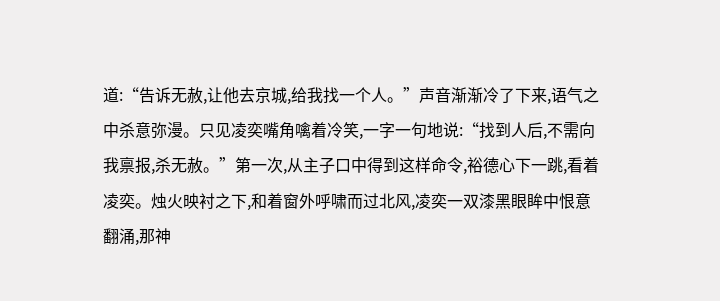道:“告诉无赦,让他去京城,给我找一个人。”声音渐渐冷了下来,语气之中杀意弥漫。只见凌奕嘴角噙着冷笑,一字一句地说:“找到人后,不需向我禀报,杀无赦。”第一次,从主子口中得到这样命令,裕德心下一跳,看着凌奕。烛火映衬之下,和着窗外呼啸而过北风,凌奕一双漆黑眼眸中恨意翻涌,那神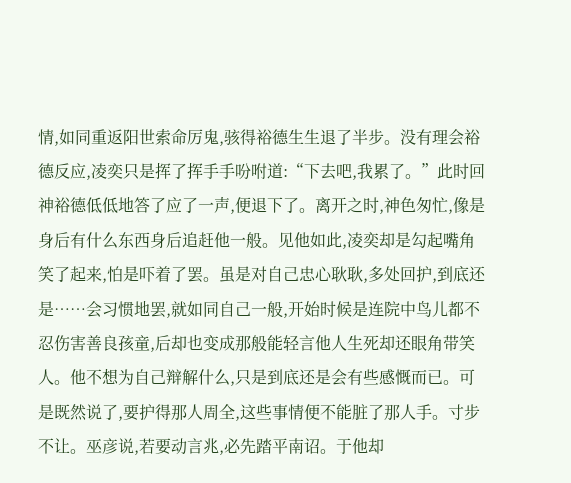情,如同重返阳世索命厉鬼,骇得裕德生生退了半步。没有理会裕德反应,凌奕只是挥了挥手手吩咐道:“下去吧,我累了。”此时回神裕德低低地答了应了一声,便退下了。离开之时,神色匆忙,像是身后有什么东西身后追赶他一般。见他如此,凌奕却是勾起嘴角笑了起来,怕是吓着了罢。虽是对自己忠心耿耿,多处回护,到底还是……会习惯地罢,就如同自己一般,开始时候是连院中鸟儿都不忍伤害善良孩童,后却也变成那般能轻言他人生死却还眼角带笑人。他不想为自己辩解什么,只是到底还是会有些感慨而已。可是既然说了,要护得那人周全,这些事情便不能脏了那人手。寸步不让。巫彦说,若要动言兆,必先踏平南诏。于他却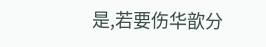是,若要伤华歆分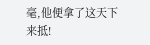毫,他便拿了这天下来抵!